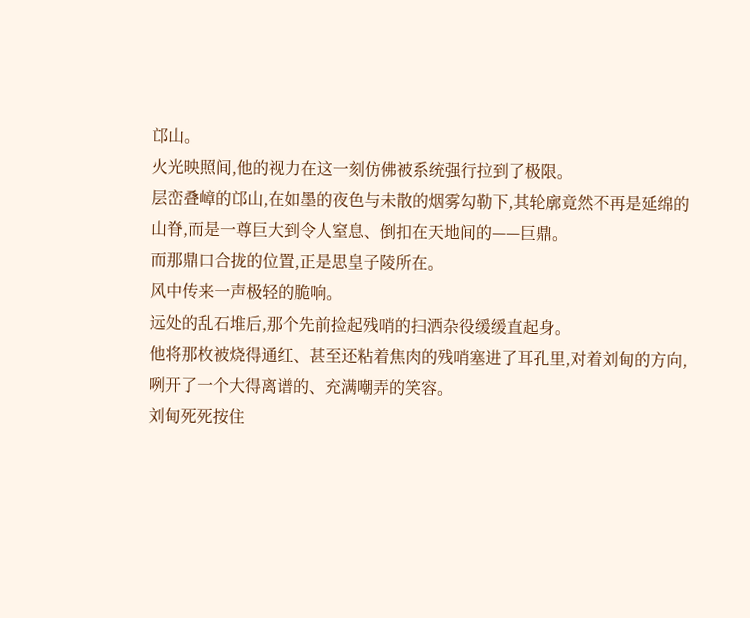邙山。
火光映照间,他的视力在这一刻仿佛被系统强行拉到了极限。
层峦叠嶂的邙山,在如墨的夜色与未散的烟雾勾勒下,其轮廓竟然不再是延绵的山脊,而是一尊巨大到令人窒息、倒扣在天地间的——巨鼎。
而那鼎口合拢的位置,正是思皇子陵所在。
风中传来一声极轻的脆响。
远处的乱石堆后,那个先前捡起残哨的扫洒杂役缓缓直起身。
他将那枚被烧得通红、甚至还粘着焦肉的残哨塞进了耳孔里,对着刘甸的方向,咧开了一个大得离谱的、充满嘲弄的笑容。
刘甸死死按住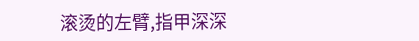滚烫的左臂,指甲深深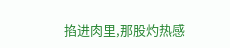掐进肉里,那股灼热感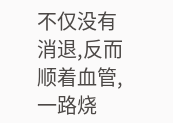不仅没有消退,反而顺着血管,一路烧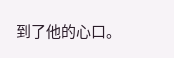到了他的心口。